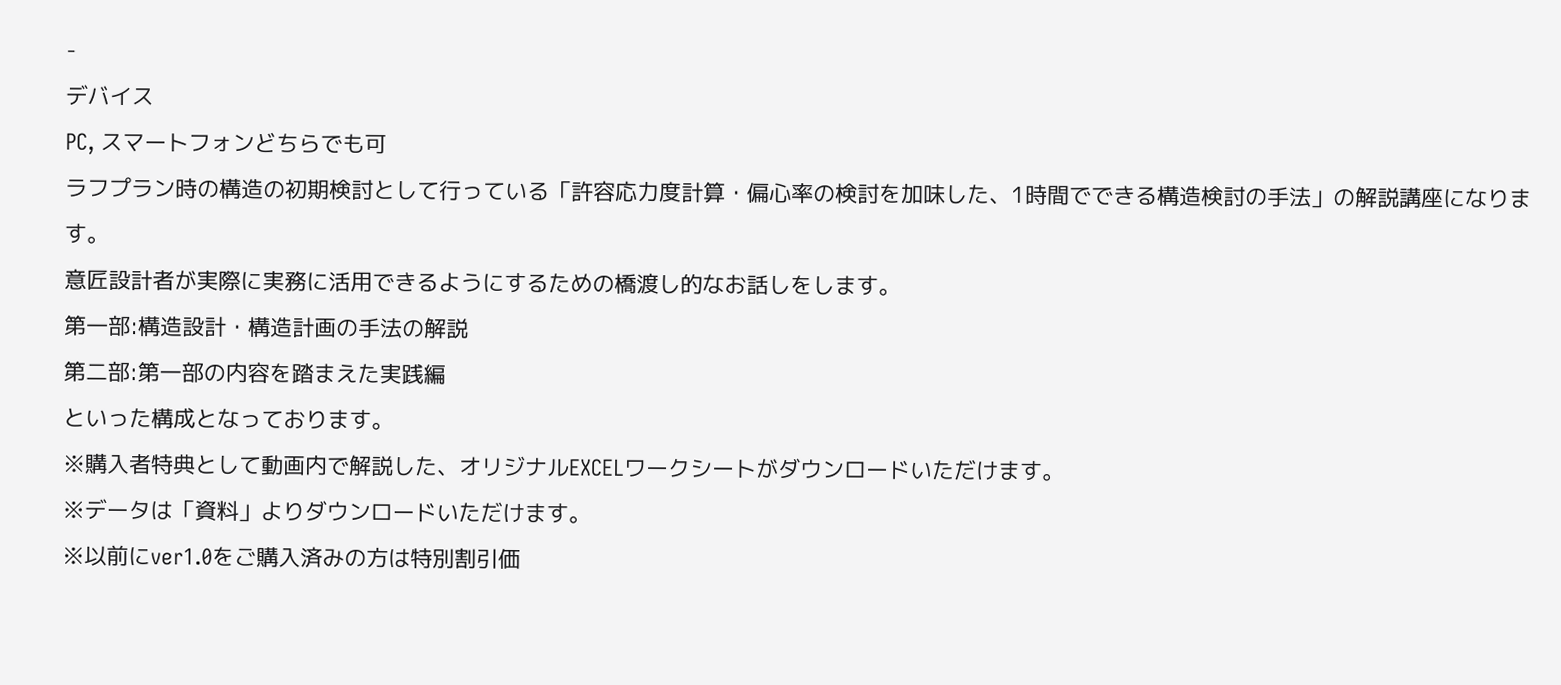-
デバイス
PC, スマートフォンどちらでも可
ラフプラン時の構造の初期検討として行っている「許容応力度計算・偏心率の検討を加味した、1時間でできる構造検討の手法」の解説講座になります。
意匠設計者が実際に実務に活用できるようにするための橋渡し的なお話しをします。
第一部:構造設計・構造計画の手法の解説
第二部:第一部の内容を踏まえた実践編
といった構成となっております。
※購入者特典として動画内で解説した、オリジナルEXCELワークシートがダウンロードいただけます。
※データは「資料」よりダウンロードいただけます。
※以前にver1.0をご購入済みの方は特別割引価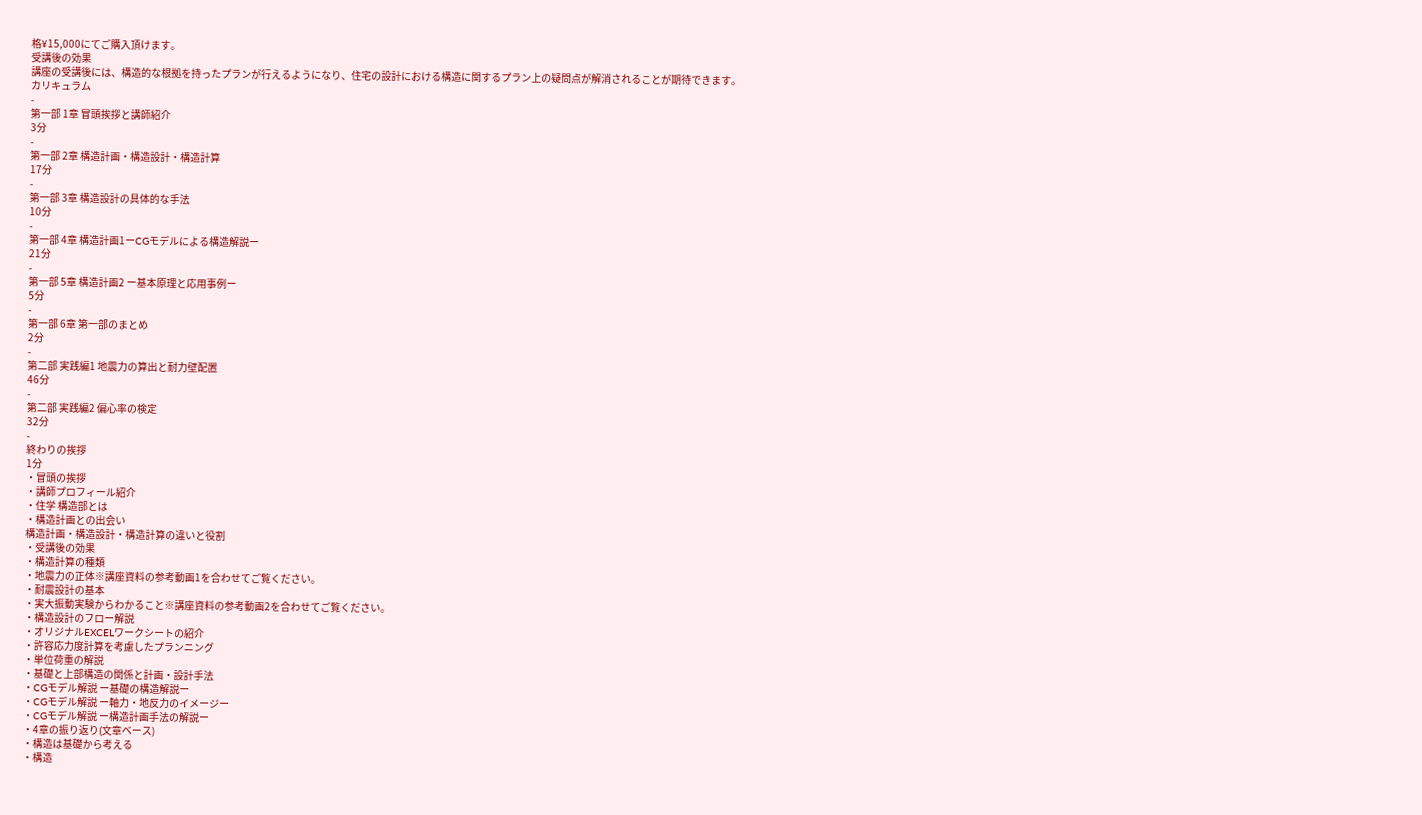格¥15,000にてご購入頂けます。
受講後の効果
講座の受講後には、構造的な根拠を持ったプランが行えるようになり、住宅の設計における構造に関するプラン上の疑問点が解消されることが期待できます。
カリキュラム
-
第一部 1章 冒頭挨拶と講師紹介
3分
-
第一部 2章 構造計画・構造設計・構造計算
17分
-
第一部 3章 構造設計の具体的な手法
10分
-
第一部 4章 構造計画1ーCGモデルによる構造解説ー
21分
-
第一部 5章 構造計画2 ー基本原理と応用事例ー
5分
-
第一部 6章 第一部のまとめ
2分
-
第二部 実践編1 地震力の算出と耐力壁配置
46分
-
第二部 実践編2 偏心率の検定
32分
-
終わりの挨拶
1分
・冒頭の挨拶
・講師プロフィール紹介
・住学 構造部とは
・構造計画との出会い
構造計画・構造設計・構造計算の違いと役割
・受講後の効果
・構造計算の種類
・地震力の正体※講座資料の参考動画1を合わせてご覧ください。
・耐震設計の基本
・実大振動実験からわかること※講座資料の参考動画2を合わせてご覧ください。
・構造設計のフロー解説
・オリジナルEXCELワークシートの紹介
・許容応力度計算を考慮したプランニング
・単位荷重の解説
・基礎と上部構造の関係と計画・設計手法
・CGモデル解説 ー基礎の構造解説ー
・CGモデル解説 ー軸力・地反力のイメージー
・CGモデル解説 ー構造計画手法の解説ー
・4章の振り返り(文章ベース)
・構造は基礎から考える
・構造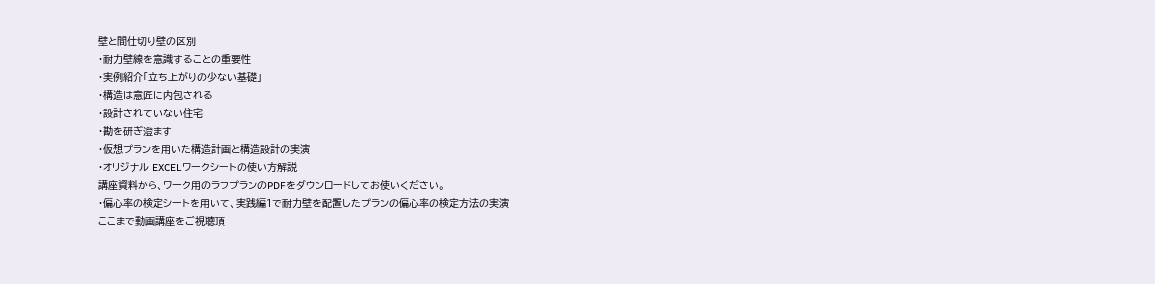壁と間仕切り壁の区別
・耐力壁線を意識することの重要性
・実例紹介「立ち上がりの少ない基礎」
・構造は意匠に内包される
・設計されていない住宅
・勘を研ぎ澄ます
・仮想プランを用いた構造計画と構造設計の実演
・オリジナル EXCELワークシートの使い方解説
講座資料から、ワーク用のラフプランのPDFをダウンロードしてお使いください。
・偏心率の検定シートを用いて、実践編1で耐力壁を配置したプランの偏心率の検定方法の実演
ここまで動画講座をご視聴頂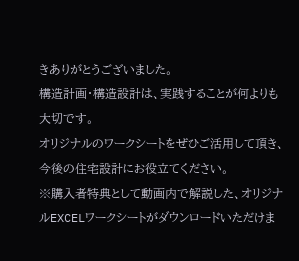きありがとうございました。
構造計画・構造設計は、実践することが何よりも大切です。
オリジナルのワークシートをぜひご活用して頂き、今後の住宅設計にお役立てください。
※購入者特典として動画内で解説した、オリジナルEXCELワークシートがダウンロードいただけま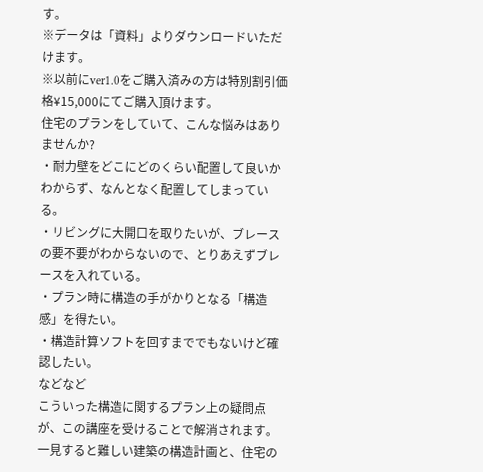す。
※データは「資料」よりダウンロードいただけます。
※以前にver1.0をご購入済みの方は特別割引価格¥15,000にてご購入頂けます。
住宅のプランをしていて、こんな悩みはありませんか?
・耐力壁をどこにどのくらい配置して良いかわからず、なんとなく配置してしまっている。
・リビングに大開口を取りたいが、ブレースの要不要がわからないので、とりあえずブレースを入れている。
・プラン時に構造の手がかりとなる「構造感」を得たい。
・構造計算ソフトを回すまででもないけど確認したい。
などなど
こういった構造に関するプラン上の疑問点が、この講座を受けることで解消されます。
一見すると難しい建築の構造計画と、住宅の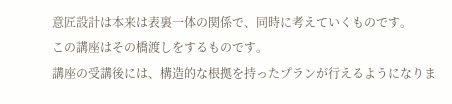意匠設計は本来は表裏一体の関係で、同時に考えていくものです。
この講座はその橋渡しをするものです。
講座の受講後には、構造的な根拠を持ったプランが行えるようになりま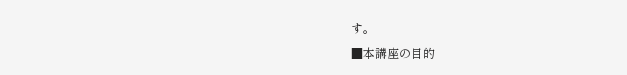す。
■本講座の目的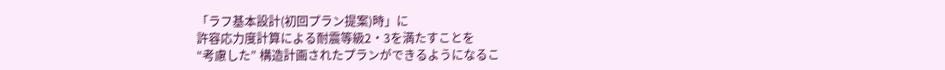「ラフ基本設計(初回プラン提案)時」に
許容応力度計算による耐震等級2・3を満たすことを
“考慮した” 構造計画されたプランができるようになるこ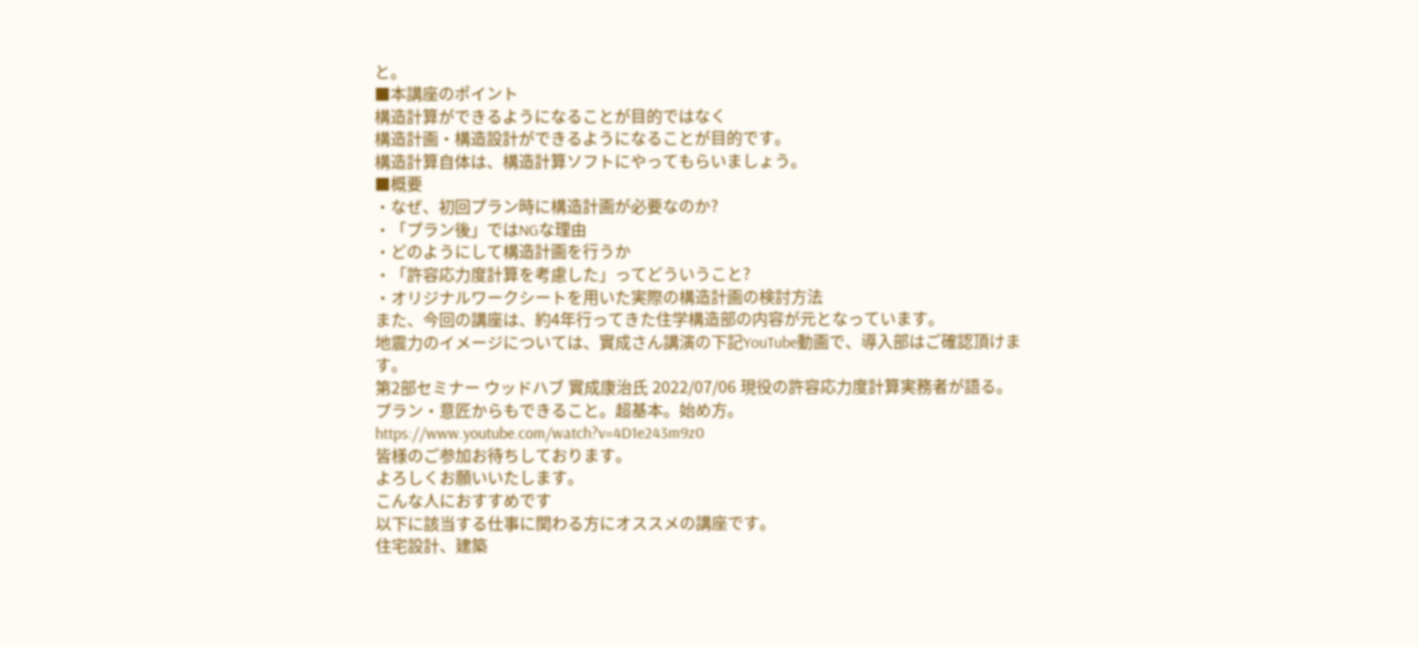と。
■本講座のポイント
構造計算ができるようになることが目的ではなく
構造計画・構造設計ができるようになることが目的です。
構造計算自体は、構造計算ソフトにやってもらいましょう。
■概要
・なぜ、初回プラン時に構造計画が必要なのか?
・「プラン後」ではNGな理由
・どのようにして構造計画を行うか
・「許容応力度計算を考慮した」ってどういうこと?
・オリジナルワークシートを用いた実際の構造計画の検討方法
また、今回の講座は、約4年行ってきた住学構造部の内容が元となっています。
地震力のイメージについては、實成さん講演の下記YouTube動画で、導入部はご確認頂けます。
第2部セミナー ウッドハブ 實成康治氏 2022/07/06 現役の許容応力度計算実務者が語る。プラン・意匠からもできること。超基本。始め方。
https://www.youtube.com/watch?v=4D1e243m9z0
皆様のご参加お待ちしております。
よろしくお願いいたします。
こんな人におすすめです
以下に該当する仕事に関わる方にオススメの講座です。
住宅設計、建築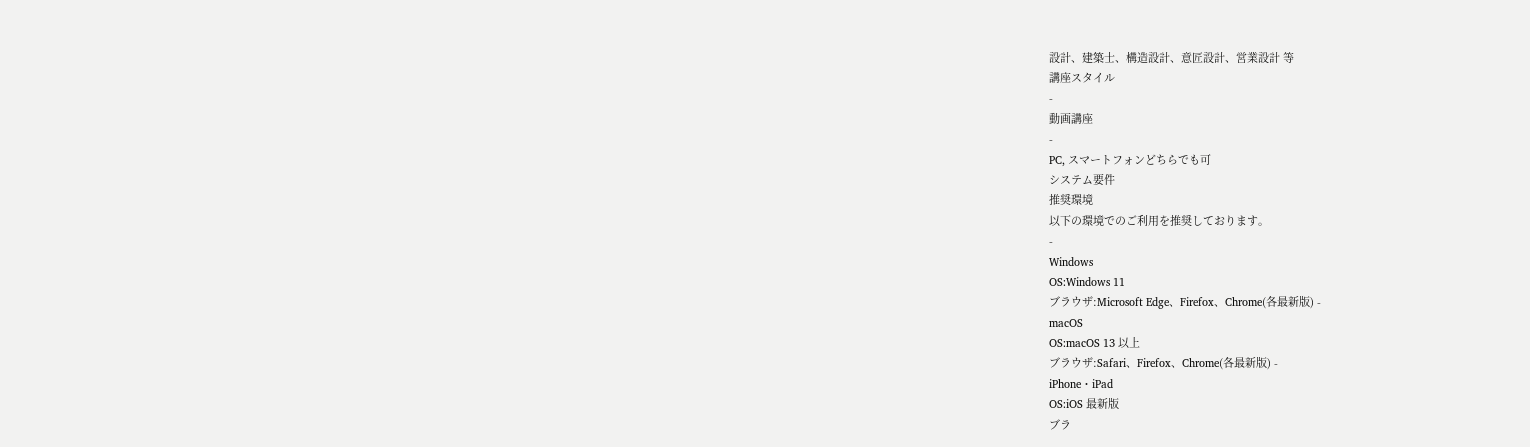設計、建築士、構造設計、意匠設計、営業設計 等
講座スタイル
-
動画講座
-
PC, スマートフォンどちらでも可
システム要件
推奨環境
以下の環境でのご利用を推奨しております。
-
Windows
OS:Windows 11
ブラウザ:Microsoft Edge、Firefox、Chrome(各最新版) -
macOS
OS:macOS 13 以上
ブラウザ:Safari、Firefox、Chrome(各最新版) -
iPhone・iPad
OS:iOS 最新版
ブラ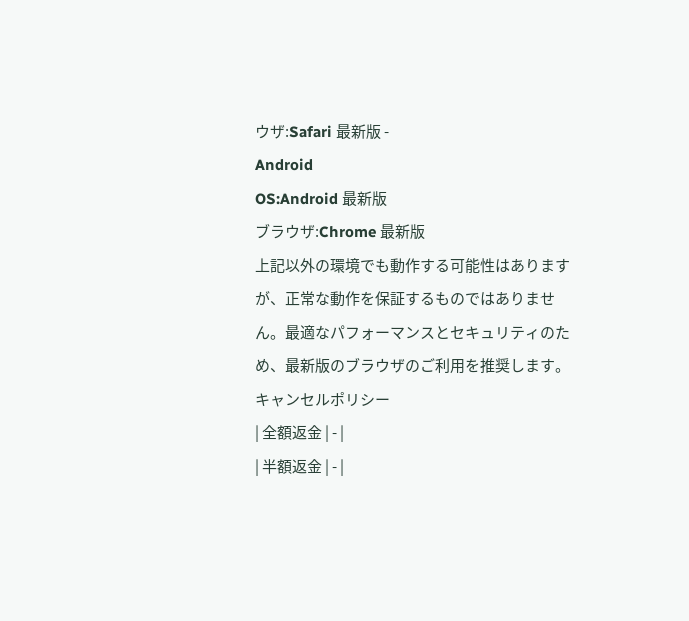ウザ:Safari 最新版 -
Android
OS:Android 最新版
ブラウザ:Chrome 最新版
上記以外の環境でも動作する可能性はありますが、正常な動作を保証するものではありません。最適なパフォーマンスとセキュリティのため、最新版のブラウザのご利用を推奨します。
キャンセルポリシー
| 全額返金 | - |
| 半額返金 | - |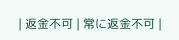| 返金不可 | 常に返金不可 |